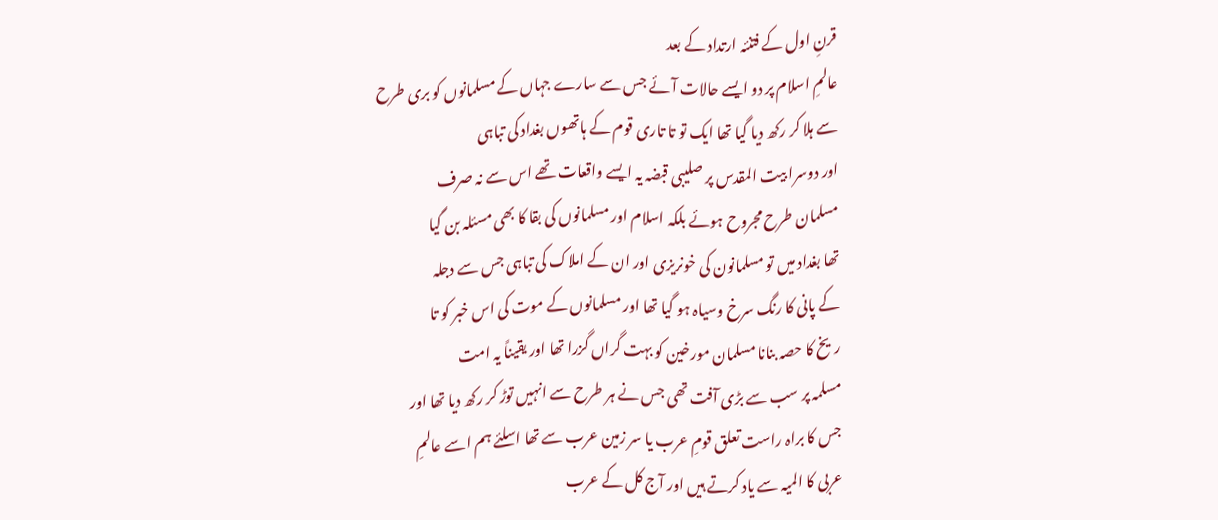قرنِ اول کے فتنئہ ارتداد کے بعد
عالمِ اسلام پر دو ایسے حالات آئے جس سے سارے جہاں کے مسلمانوں کو بری طرح
سے ہلا کر رکھ دیا گیا تھا ایک تو تا تاری قوم کے ہاتھوں بغداد کی تباہی
اور دوسرا بیت المقدس پر صلیبی قبضہ یہ ایسے واقعات تھے اس سے نہ صرف
مسلمان طرح مجروح ہوئے بلکہ اسلام اور مسلمانوں کی بقا کا بھی مسئلہ بن گیا
تھا بغداد میں تو مسلمانون کی خونریزی اور ان کے املاک کی تباہی جس سے دجلہ
کے پانی کا رنگ سرخ وسیاہ ہو گیا تھا اور مسلمانوں کے موت کی اس خبر کو تا
ریخ کا حصہ بنانا مسلمان مورخین کو بہت گراں گزرا تھا اور یقیناً یہ امت
مسلمہ پر سب سے بڑی آفت تھی جس نے ہر طرح سے انہیں توڑ کر رکھ دیا تھا اور
جس کا براہ راست تعلق قومِ عرب یا سر زمین عرب سے تھا اسلئے ہم اسے عالمِ
عربی کا المیہ سے یاد کرتے ہیں اور آج کل کے عرب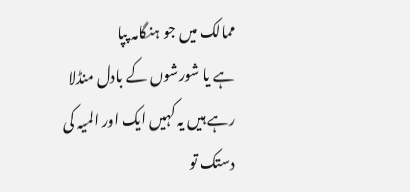ممالک میں جو ہنگامہ پپا
ہے یا شورشوں کے بادل منڈلا رہے ہیں یہ کہیں ایک اور المیہ کی دستک تو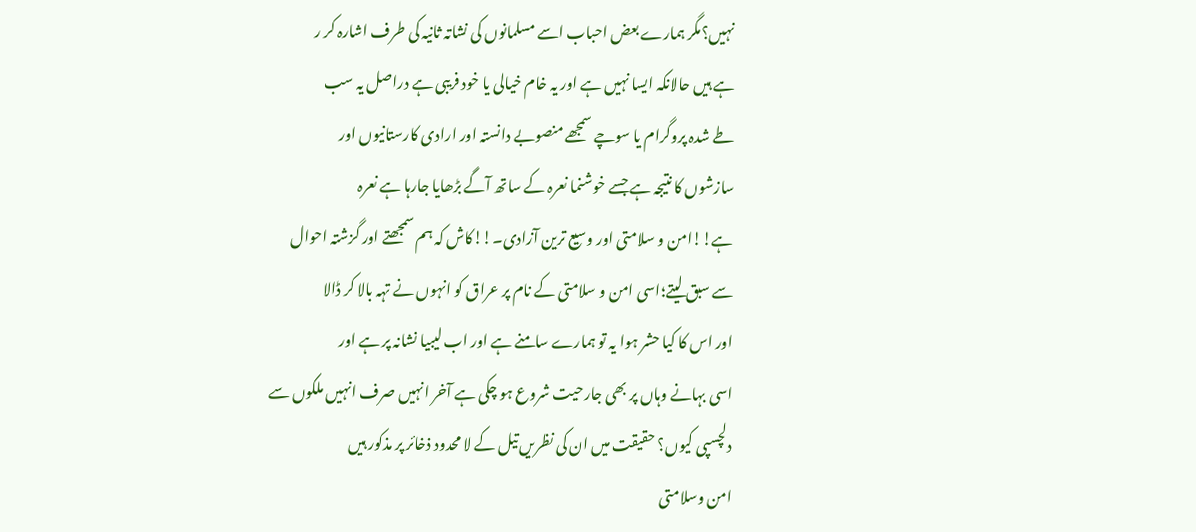نہیں؟مگر ہمارے بعض احباب اسے مسلمانوں کی نشاتہ ثانیہ کی طرف اشارہ کر ر
ہے ہیں حالانکہ ایسا نہیں ہے اور یہ خام خیالی یا خود فریبی ہے دراصل یہ سب
طے شدہ پروگرام یا سوچے سمجھے منصوبے دانستہ اور ارادی کارستانیوں اور
سازشوں کا نتیجہ ہے جسے خوشنما نعرہ کے ساتھ آگے بڑھایا جارہا ہے نعرہ
ہے!!امن و سلامتی اور وسیع ترین آزادی۔!!کاش کہ ہم سمجھتے اور گزشتہ احوال
سے سبق لیتے؛اسی امن و سلامتی کے نام پر عراق کو انہوں نے تہہ بالا کر ڈالا
اور اس کا کیا حشر ہوا یہ تو ہمارے سامنے ہے اور اب لیبیا نشانہ پر ہے اور
اسی بہانے وہاں پر بھی جارحیت شروع ہو چکی ہے آخر انہیں صرف انہیں ملکوں سے
دلچسپی کیوں؟ حقیقت میں ان کی نظریں تیل کے لا محدود ذخائر پر مذکور ہیں
امن وسلامتی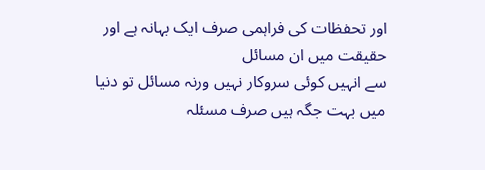اور تحفظات کی فراہمی صرف ایک بہانہ ہے اور حقیقت میں ان مسائل
سے انہیں کوئی سروکار نہیں ورنہ مسائل تو دنیا میں بہت جگہ ہیں صرف مسئلہ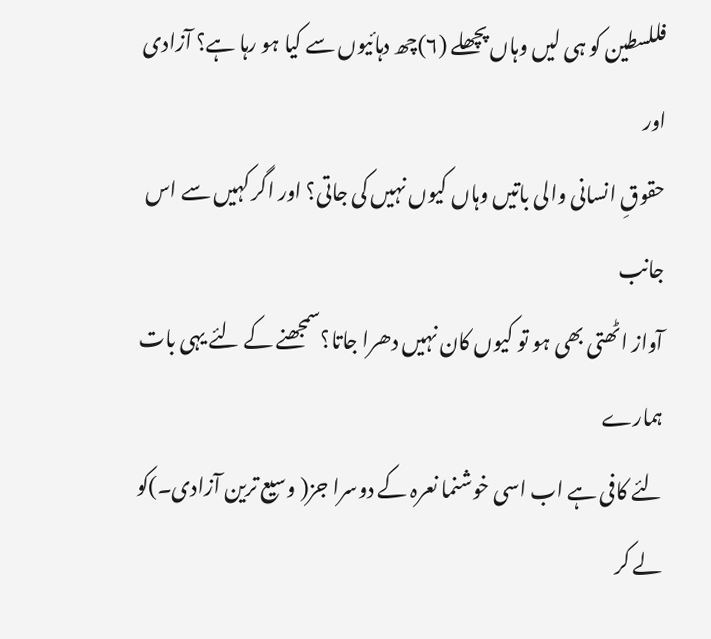فللسطین کو ہی لیں وہاں پچھلے (٦)چھ دہائیوں سے کیا ہو رہا ہے؟ آزادی اور
حقوقِ انسانی والی باتیں وہاں کیوں نہیں کی جاتی؟ اور اگر کہیں سے اس جانب
آواز اٹھتی بھی ہو تو کیوں کان نہیں دھرا جاتا؟سمجھنے کے لئے یہی بات ہمارے
لئے کافی ہے اب اسی خوشنما نعرہ کے دوسرا جز( وسیع ترین آزادی۔)کو لے کر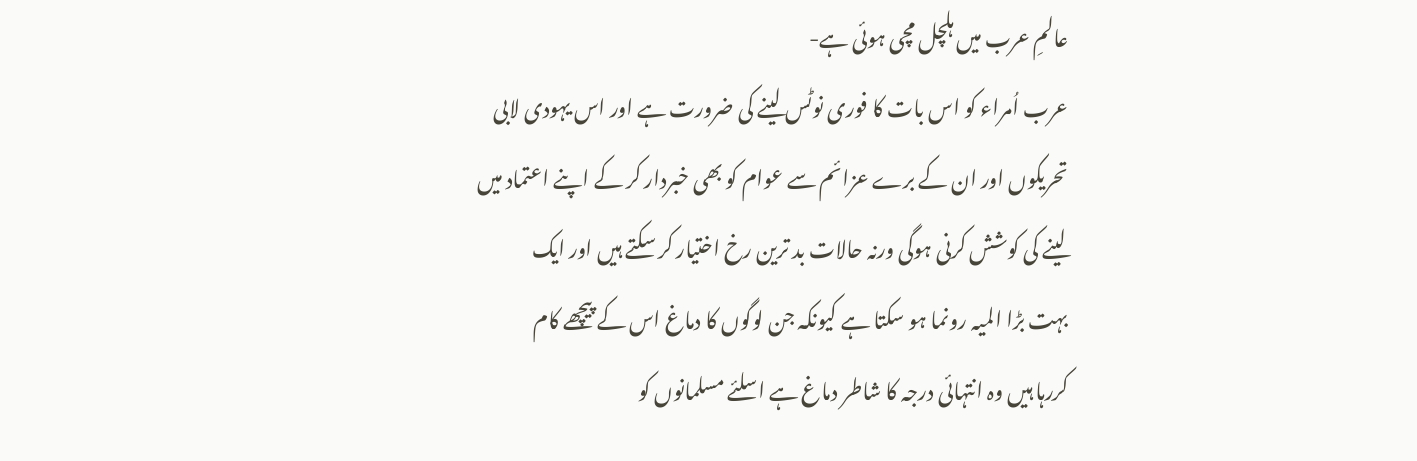عالمِ عرب میں ہلچل مچی ہوئی ہے-
عرب اُمراء کو اس بات کا فوری نوٹس لینے کی ضرورت ہے اور اس یہودی لابی
تحریکوں اور ان کے برے عزائم سے عوام کو بھی خبردار کر کے اپنے اعتماد میں
لینے کی کوشش کرنی ہوگی ورنہ حالات بد ترین رخ اختیار کر سکتے ہیں اور ایک
بہت بڑا المیہ رونما ہو سکتا ہے کیونکہ جن لوگوں کا دماغ اس کے پیچھے کام
کررہا ہیں وہ انتہائی درجہ کا شاطر دماغ ہے اسلئے مسلمانوں کو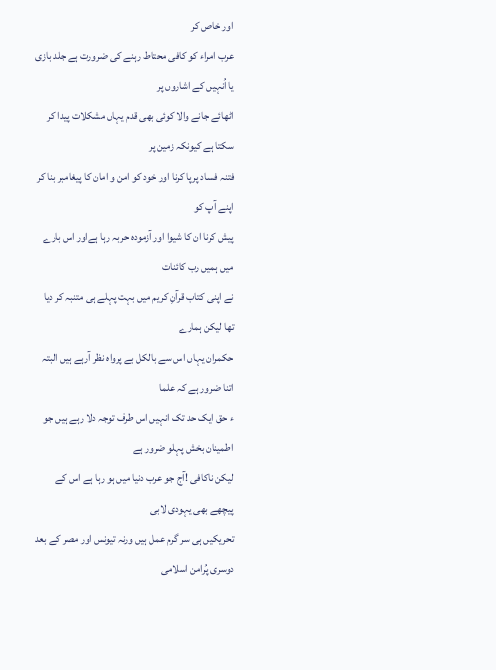اور خاص کر
عرب امراء کو کافی محتاط رہنے کی ضرورت ہے جلد بازی یا اُنہیں کے اشاروں پر
اٹھائے جانے والا کوئی بھی قدم یہاں مشکلات پیدا کر سکتا ہے کیونکہ زمین پر
فتنہ فساد پرپا کرنا اور خود کو امن و امان کا پیغامبر بنا کر اپنے آپ کو
پیش کرنا ان کا شیوا اور آزمودہ حربہ رہا ہےاور اس بارے میں ہمیں رب کائنات
نے اپنی کتاب قرآنِ کریم میں بہت پہلے ہی متنبہ کر دیا تھا لیکن ہمارے
حکمران یہاں اس سے بالکل بے پرواہ نظر آرہے ہیں البتہ اتنا ضرور ہے کہ علما
ء حق ایک حد تک انہیں اس طرف توجہ دلا رہے ہیں جو اطمینان بخش پہلو ضرور ہے
لیکن ناکافی !آج جو عرب دنیا میں ہو رہا ہے اس کے پیچھے بھی یہودی لابی
تحریکیں ہی سر گرم عمل ہیں ورنہ تیونس اور مصر کے بعد دوسری پُرامن اسلامی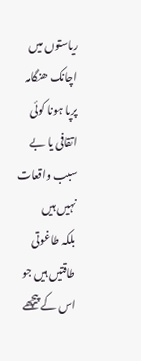ریاستوں میں اچانک ھنگامہ پرپا ہونا کوئی اتقافی یا بے سبب واقعات نہیں ہیں
بلکہ طاغوتی طاقتیں ہیں جو اس کے پیچھے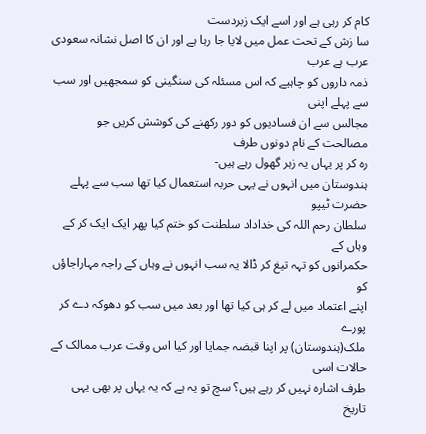کام کر رہی ہے اور اسے ایک زبردست
سا زش کے تحت عمل میں لایا جا رہا ہے اور ان کا اصل نشانہ سعودی عرب ہے عرب
ذمہ داروں کو چاہیے کہ اس مسئلہ کی سنگینی کو سمجھیں اور سب سے پہلے اپنی
مجالس سے ان فسادیوں کو دور رکھنے کی کوشش کریں جو مصالحت کے نام دونوں طرف
رہ کر پر یہاں یہ زہر گھول رہے ہیں-
ہندوستان میں انہوں نے یہی حربہ استعمال کیا تھا سب سے پہلے حضرت ٹیپو
سلطان رحم اللہ کی خداداد سلطنت کو ختم کیا پھر ایک ایک کر کے وہاں کے
حکمرانوں کو تہہ تیغ کر ڈالا یہ سب انہوں نے وہاں کے راجہ مہاراجاؤں کو
اپنے اعتماد میں لے کر ہی کیا تھا اور بعد میں سب کو دھوکہ دے کر پورے
ملک(ہندوستان) پر اپنا قبضہ جمایا اور کیا اس وقت عرب ممالک کے حالات اسی
طرف اشارہ نہیں کر رہے ہیں؟ سچ تو یہ ہے کہ یہ یہاں پر بھی یہی تاریخ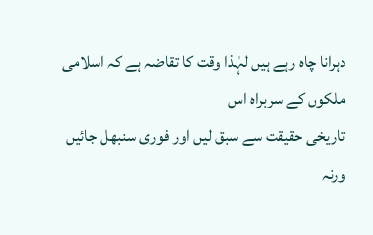دہرانا چاہ رہے ہیں لہٰذا وقت کا تقاضہ ہے کہ اسلامی ملکوں کے سربراہ اس
تاریخی حقیقت سے سبق لیں اور فوری سنبھل جائیں ورنہ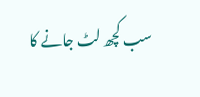سب کچھ لٹ جانے کا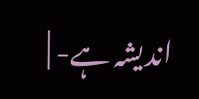اندیشہ ہے- |